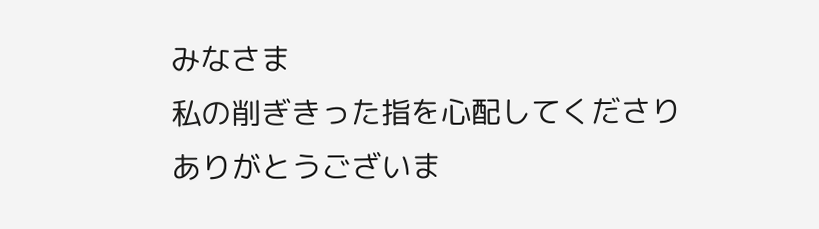みなさま
私の削ぎきった指を心配してくださり
ありがとうございま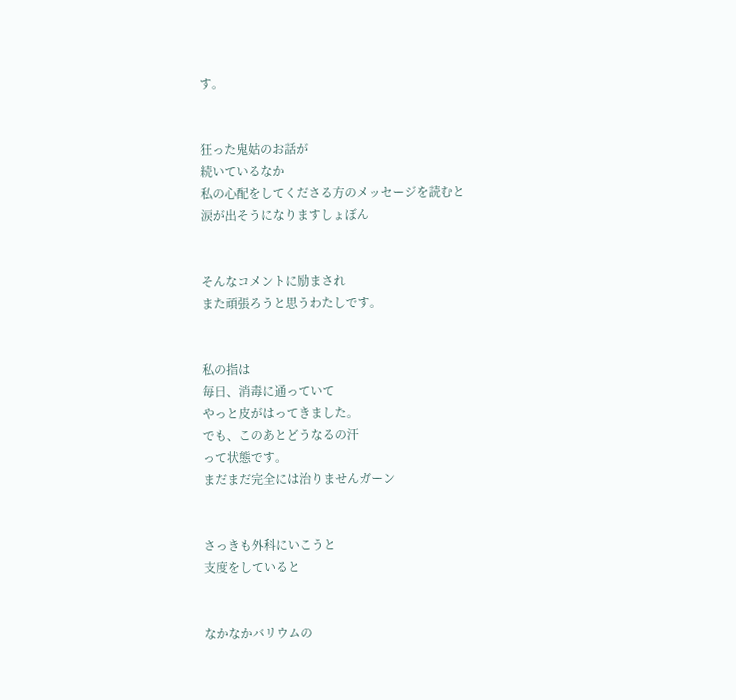す。


狂った鬼姑のお話が
続いているなか
私の心配をしてくださる方のメッセージを読むと
涙が出そうになりますしょぼん


そんなコメントに励まされ
また頑張ろうと思うわたしです。


私の指は
毎日、消毒に通っていて
やっと皮がはってきました。
でも、このあとどうなるの汗
って状態です。
まだまだ完全には治りませんガーン


さっきも外科にいこうと
支度をしていると


なかなかバリウムの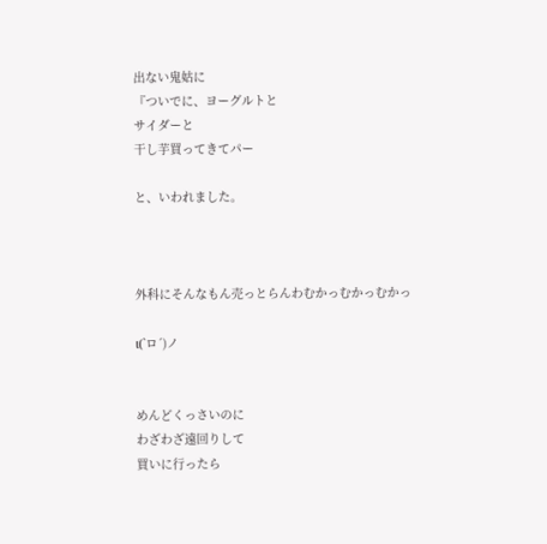出ない鬼姑に
『ついでに、ヨーグルトと
サイダーと
干し芋買ってきてパー

と、いわれました。



外科にそんなもん売っとらんわむかっむかっむかっ

ι(`ロ´)ノ


めんどくっさいのに
わざわざ遠回りして
買いに行ったら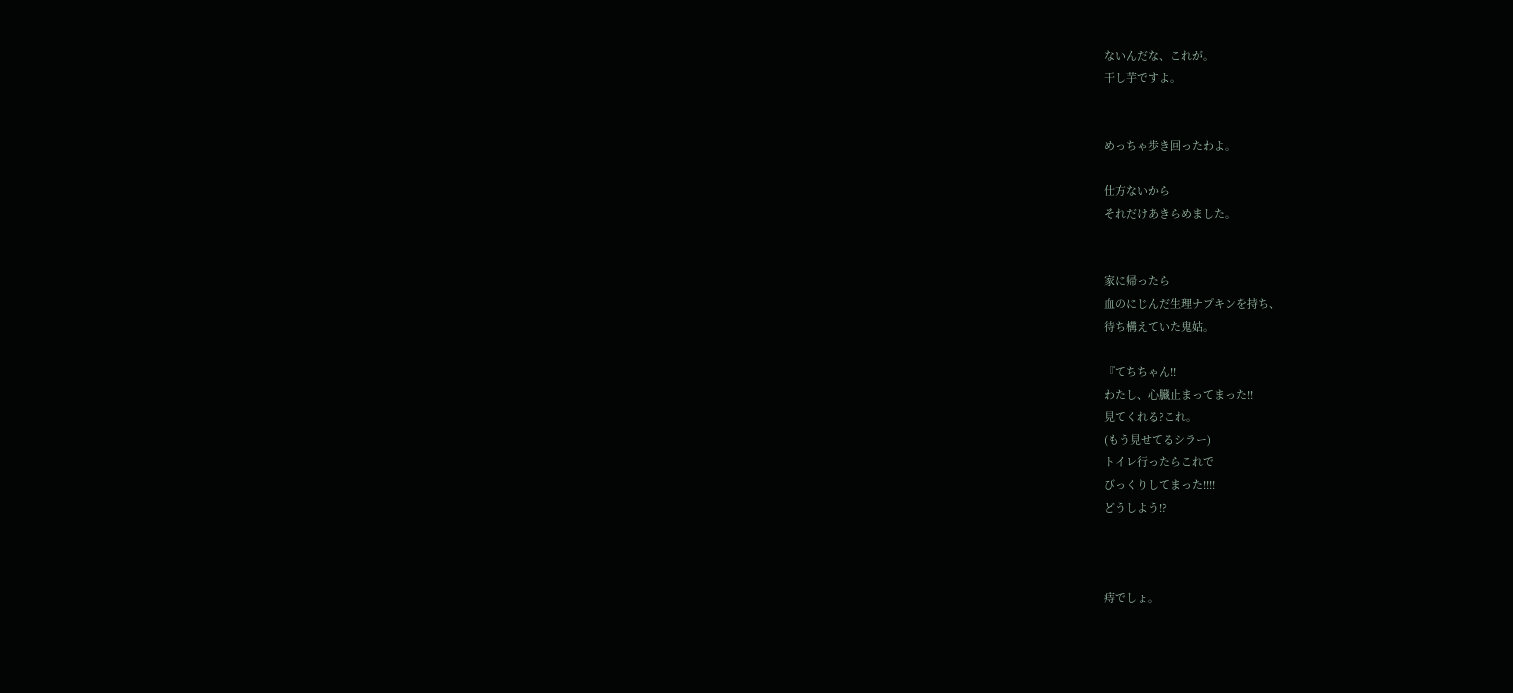ないんだな、これが。
干し芋ですよ。


めっちゃ歩き回ったわよ。

仕方ないから
それだけあきらめました。


家に帰ったら
血のにじんだ生理ナプキンを持ち、
待ち構えていた鬼姑。

『てちちゃん!!
わたし、心臓止まってまった!!
見てくれる?これ。
(もう見せてるシラー)
トイレ行ったらこれで
びっくりしてまった!!!!
どうしよう!?



痔でしょ。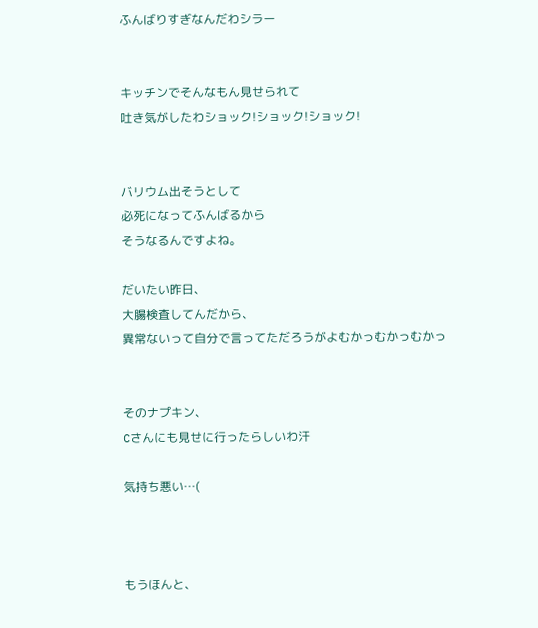ふんばりすぎなんだわシラー


キッチンでそんなもん見せられて
吐き気がしたわショック!ショック!ショック!


バリウム出そうとして
必死になってふんばるから
そうなるんですよね。

だいたい昨日、
大腸検査してんだから、
異常ないって自分で言ってただろうがよむかっむかっむかっ


そのナプキン、
Cさんにも見せに行ったらしいわ汗

気持ち悪い…(



もうほんと、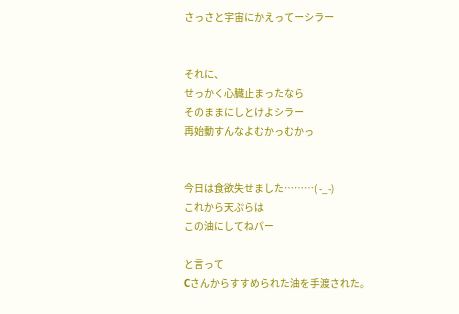さっさと宇宙にかえってーシラー


それに、
せっかく心臓止まったなら
そのままにしとけよシラー
再始動すんなよむかっむかっ


今日は食欲失せました………( -_-)
これから天ぷらは
この油にしてねパー

と言って
Cさんからすすめられた油を手渡された。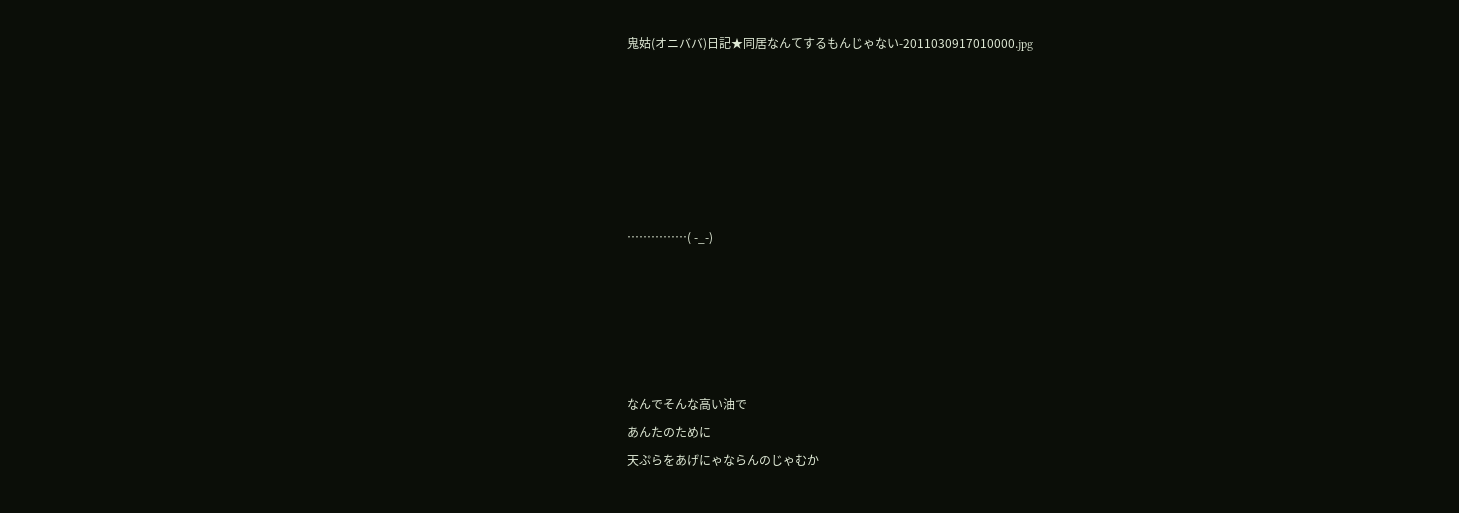鬼姑(オニババ)日記★同居なんてするもんじゃない-2011030917010000.jpg






……………( -_-)





なんでそんな高い油で
あんたのために
天ぷらをあげにゃならんのじゃむか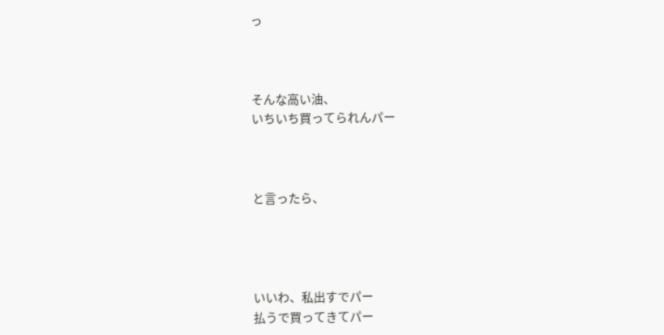っ



そんな高い油、
いちいち買ってられんパー



と言ったら、




いいわ、私出すでパー
払うで買ってきてパー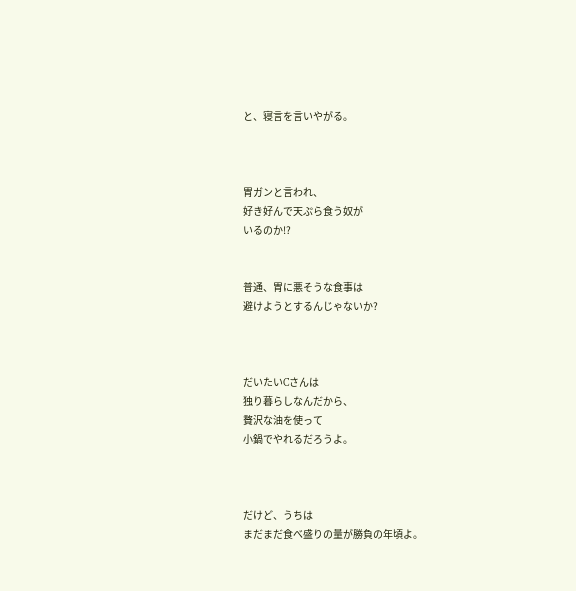と、寝言を言いやがる。



胃ガンと言われ、
好き好んで天ぷら食う奴が
いるのか!?


普通、胃に悪そうな食事は
避けようとするんじゃないか?



だいたいCさんは
独り暮らしなんだから、
贅沢な油を使って
小鍋でやれるだろうよ。



だけど、うちは
まだまだ食べ盛りの量が勝負の年頃よ。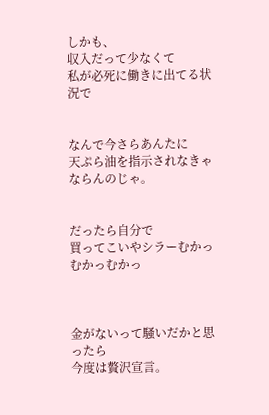しかも、
収入だって少なくて
私が必死に働きに出てる状況で


なんで今さらあんたに
天ぷら油を指示されなきゃならんのじゃ。


だったら自分で
買ってこいやシラーむかっむかっむかっ



金がないって騒いだかと思ったら
今度は贅沢宣言。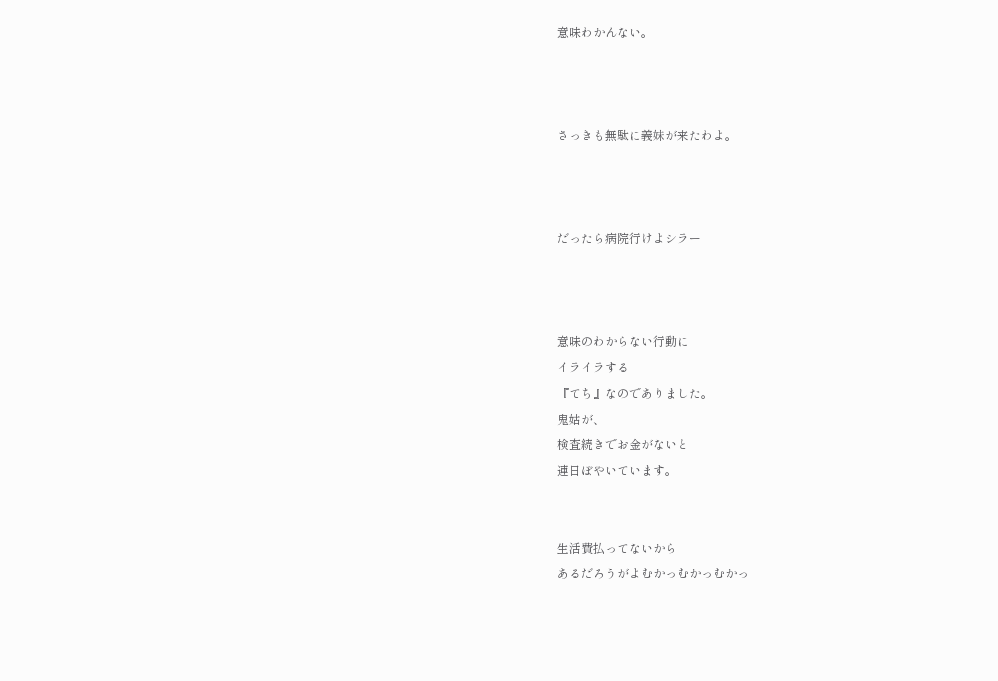意味わかんない。



さっきも無駄に義妹が来たわよ。



だったら病院行けよシラー



意味のわからない行動に
イライラする
『てち』なのでありました。
鬼姑が、
検査続きでお金がないと
連日ぼやいています。


生活費払ってないから
あるだろうがよむかっむかっむかっ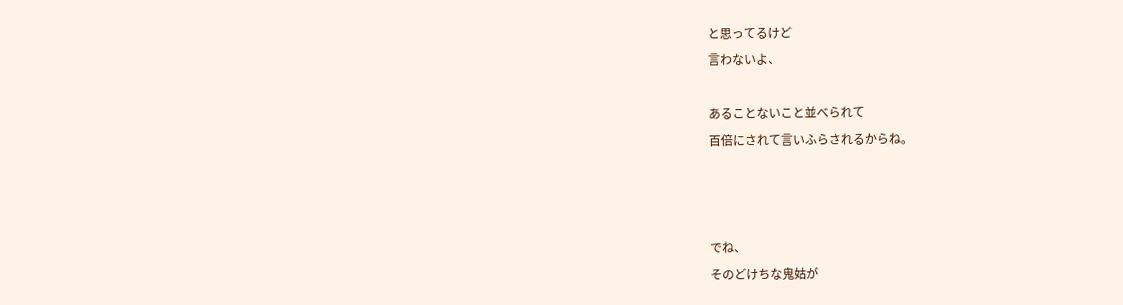と思ってるけど
言わないよ、

あることないこと並べられて
百倍にされて言いふらされるからね。



でね、
そのどけちな鬼姑が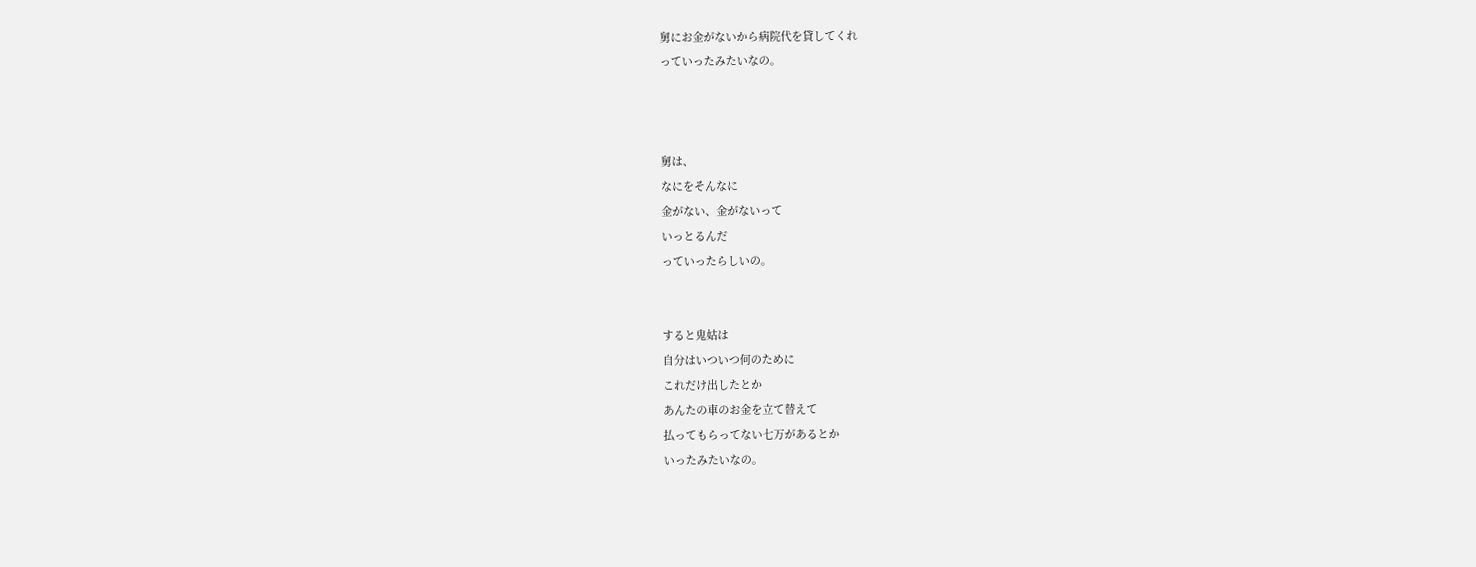舅にお金がないから病院代を貸してくれ
っていったみたいなの。



舅は、
なにをそんなに
金がない、金がないって
いっとるんだ
っていったらしいの。


すると鬼姑は
自分はいついつ何のために
これだけ出したとか
あんたの車のお金を立て替えて
払ってもらってない七万があるとか
いったみたいなの。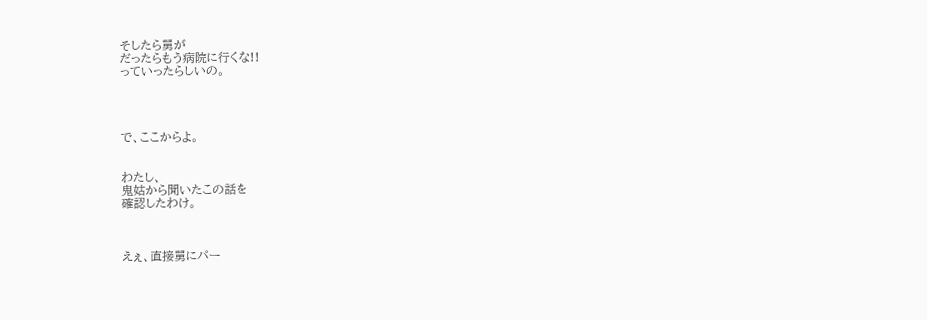そしたら舅が
だったらもう病院に行くな!!
っていったらしいの。




で、ここからよ。


わたし、
鬼姑から聞いたこの話を
確認したわけ。



えぇ、直接舅にパー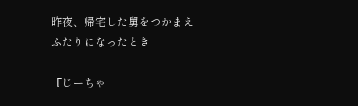昨夜、帰宅した舅をつかまえ
ふたりになったとき

『じーちゃ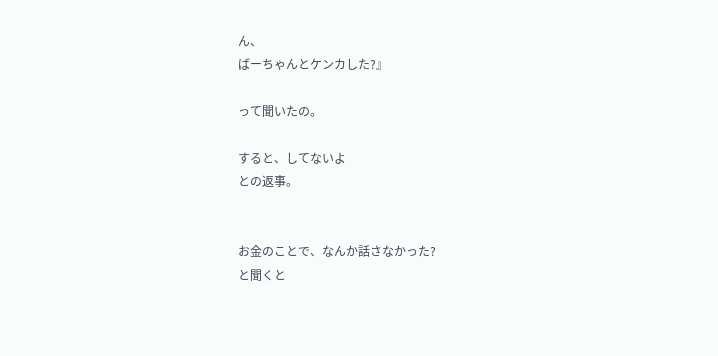ん、
ばーちゃんとケンカした?』

って聞いたの。

すると、してないよ
との返事。


お金のことで、なんか話さなかった?
と聞くと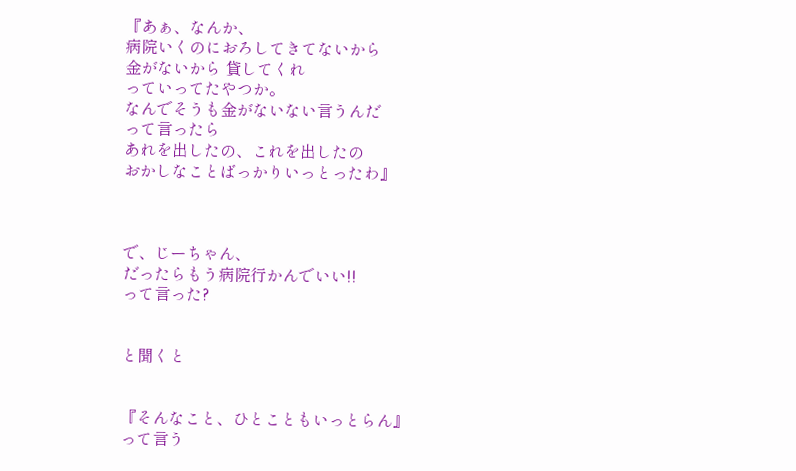『あぁ、なんか、
病院いくのにおろしてきてないから
金がないから 貸してくれ
っていってたやつか。
なんでそうも金がないない言うんだ
って言ったら
あれを出したの、これを出したの
おかしなことばっかりいっとったわ』



で、じーちゃん、
だったらもう病院行かんでいい!!
って言った?


と聞くと


『そんなこと、ひとこともいっとらん』
って言う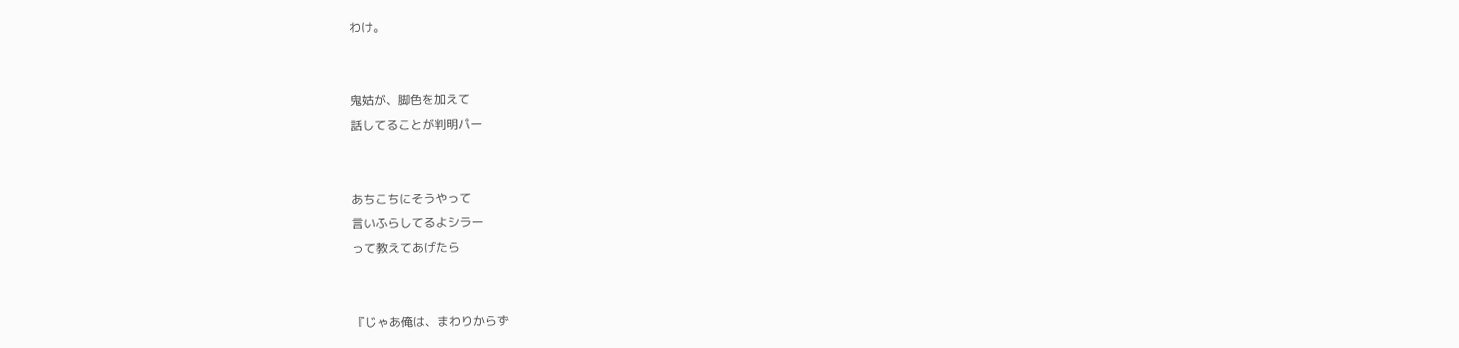わけ。


鬼姑が、脚色を加えて
話してることが判明パー


あちこちにそうやって
言いふらしてるよシラー
って教えてあげたら


『じゃあ俺は、まわりからず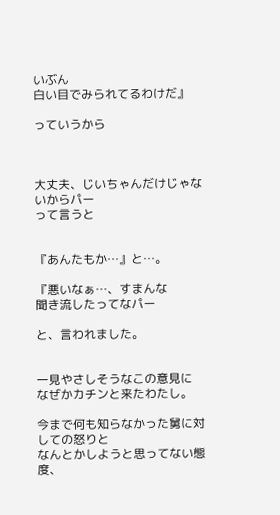いぶん
白い目でみられてるわけだ』

っていうから



大丈夫、じいちゃんだけじゃないからパー
って言うと


『あんたもか…』と…。

『悪いなぁ…、すまんな
聞き流したってなパー

と、言われました。


一見やさしそうなこの意見に
なぜかカチンと来たわたし。

今まで何も知らなかった舅に対しての怒りと
なんとかしようと思ってない態度、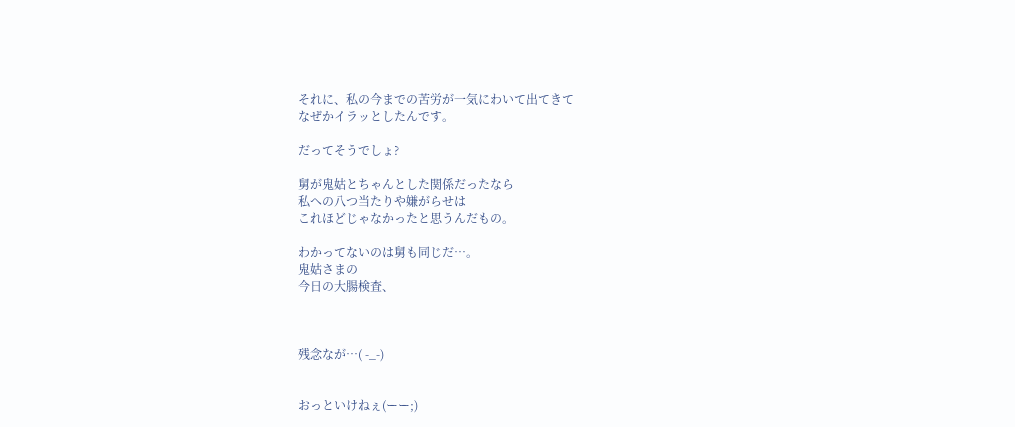それに、私の今までの苦労が一気にわいて出てきて
なぜかイラッとしたんです。

だってそうでしょ?

舅が鬼姑とちゃんとした関係だったなら
私への八つ当たりや嫌がらせは
これほどじゃなかったと思うんだもの。

わかってないのは舅も同じだ…。
鬼姑さまの
今日の大腸検査、



残念なが…( -_-)


おっといけねぇ(ーー;)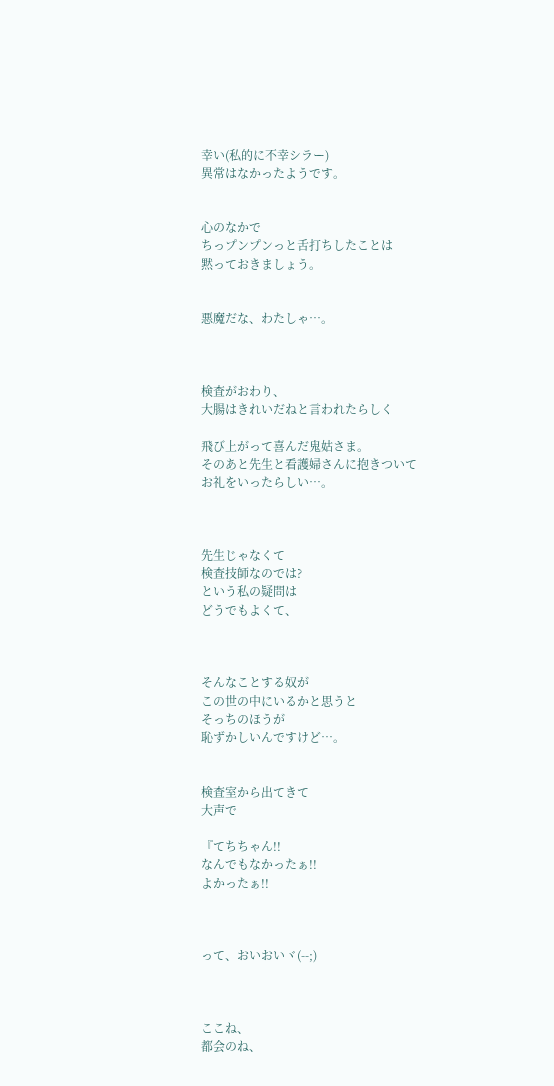幸い(私的に不幸シラー)
異常はなかったようです。


心のなかで
ちっプンプンっと舌打ちしたことは
黙っておきましょう。


悪魔だな、わたしゃ…。



検査がおわり、
大腸はきれいだねと言われたらしく

飛び上がって喜んだ鬼姑さま。
そのあと先生と看護婦さんに抱きついて
お礼をいったらしい…。



先生じゃなくて
検査技師なのでは?
という私の疑問は
どうでもよくて、



そんなことする奴が
この世の中にいるかと思うと
そっちのほうが
恥ずかしいんですけど…。


検査室から出てきて
大声で

『てちちゃん!!
なんでもなかったぁ!!
よかったぁ!!



って、おいおいヾ(--;)



ここね、
都会のね、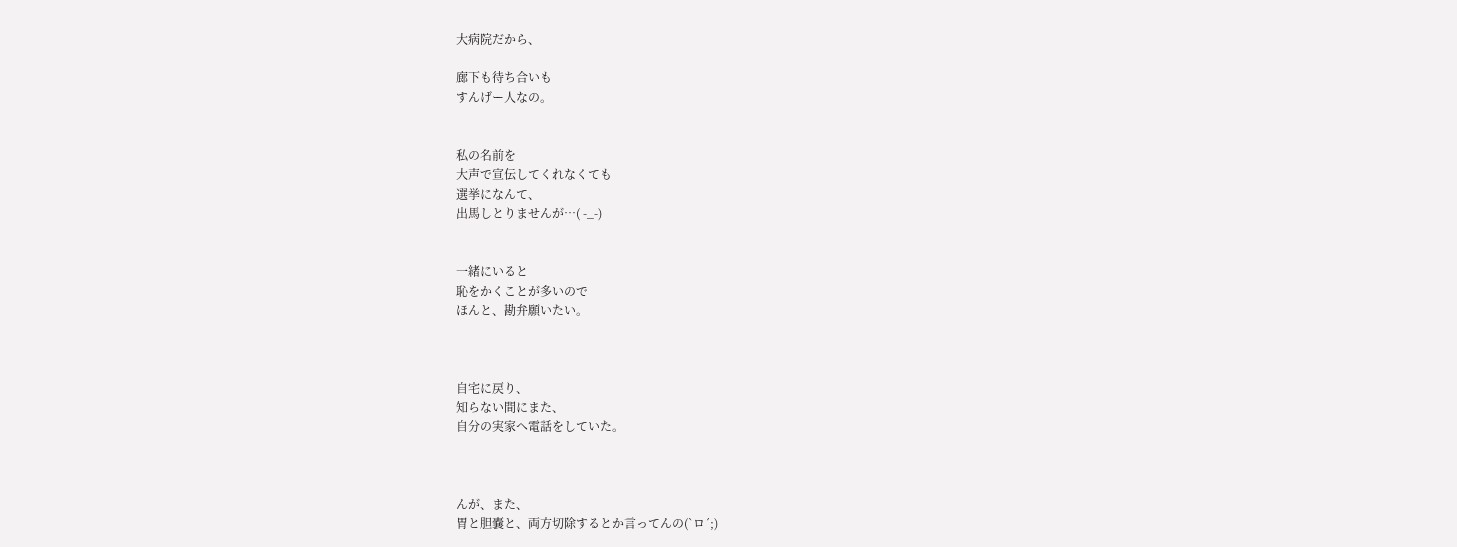大病院だから、

廊下も待ち合いも
すんげー人なの。


私の名前を
大声で宣伝してくれなくても
選挙になんて、
出馬しとりませんが…( -_-)


一緒にいると
恥をかくことが多いので
ほんと、勘弁願いたい。



自宅に戻り、
知らない間にまた、
自分の実家へ電話をしていた。



んが、また、
胃と胆嚢と、両方切除するとか言ってんの(`ロ´;)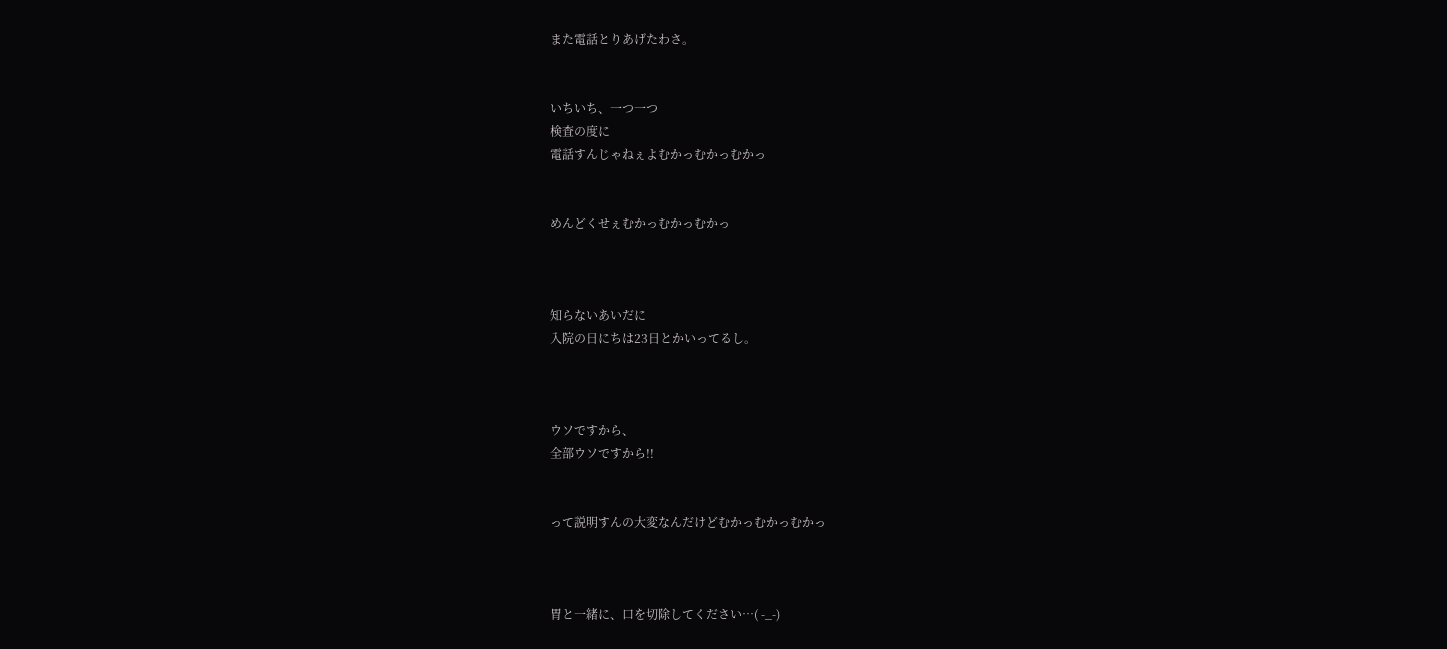また電話とりあげたわさ。


いちいち、一つ一つ
検査の度に
電話すんじゃねぇよむかっむかっむかっ


めんどくせぇむかっむかっむかっ



知らないあいだに
入院の日にちは23日とかいってるし。



ウソですから、
全部ウソですから!!


って説明すんの大変なんだけどむかっむかっむかっ



胃と一緒に、口を切除してください…( -_-)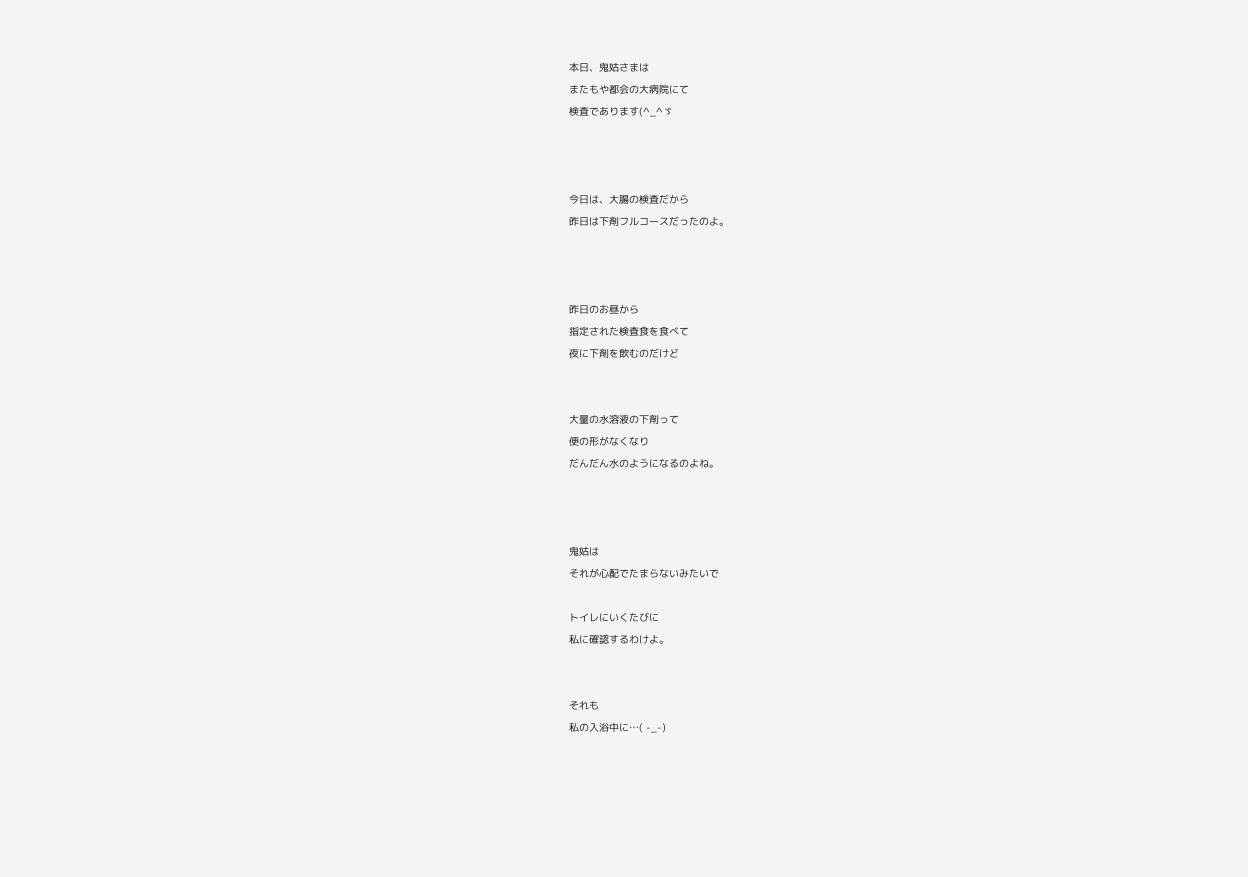本日、鬼姑さまは
またもや都会の大病院にて
検査であります(^_^ゞ



今日は、大腸の検査だから
昨日は下剤フルコースだったのよ。



昨日のお昼から
指定された検査食を食べて
夜に下剤を飲むのだけど


大量の水溶液の下剤って
便の形がなくなり
だんだん水のようになるのよね。



鬼姑は
それが心配でたまらないみたいで

トイレにいくたびに
私に確認するわけよ。


それも
私の入浴中に…( -_-)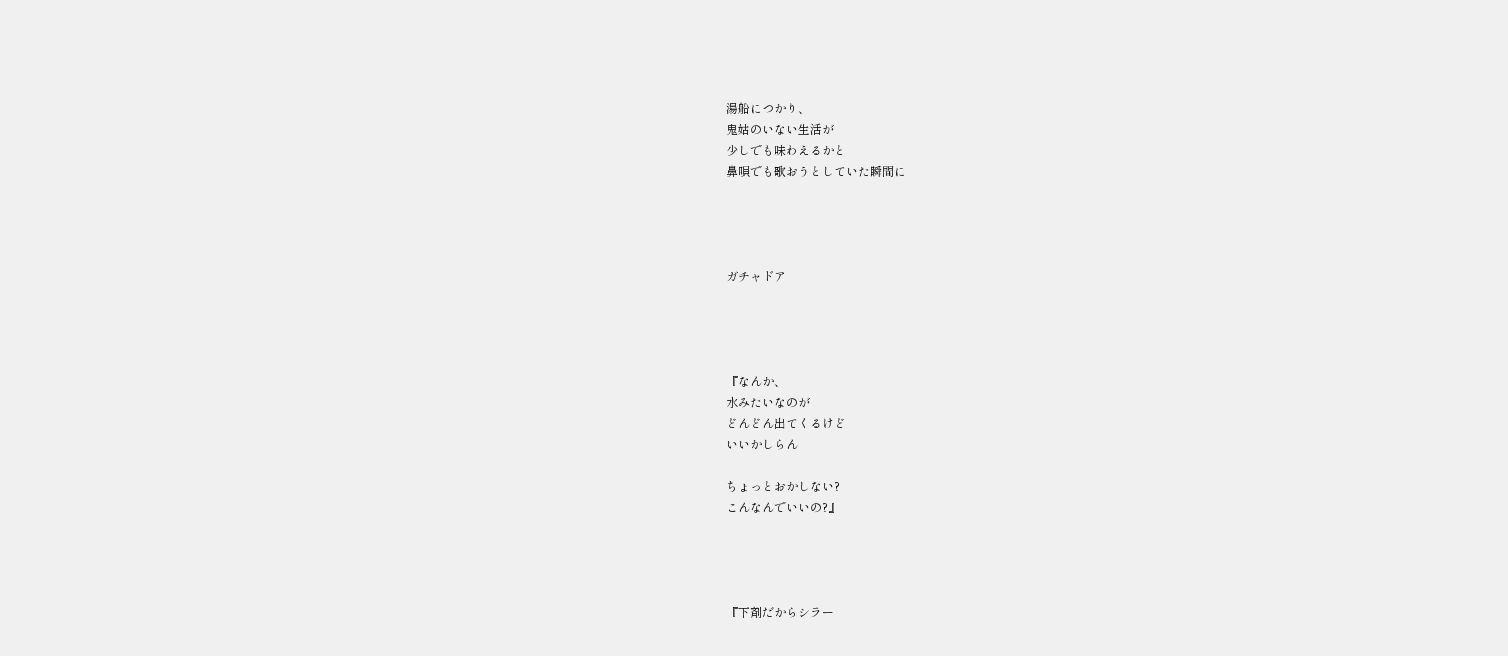湯船につかり、
鬼姑のいない生活が
少しでも味わえるかと
鼻唄でも歌おうとしていた瞬間に




ガチャドア




『なんか、
水みたいなのが
どんどん出てくるけど
いいかしらん

ちょっとおかしない?
こんなんでいいの?』




『下剤だからシラー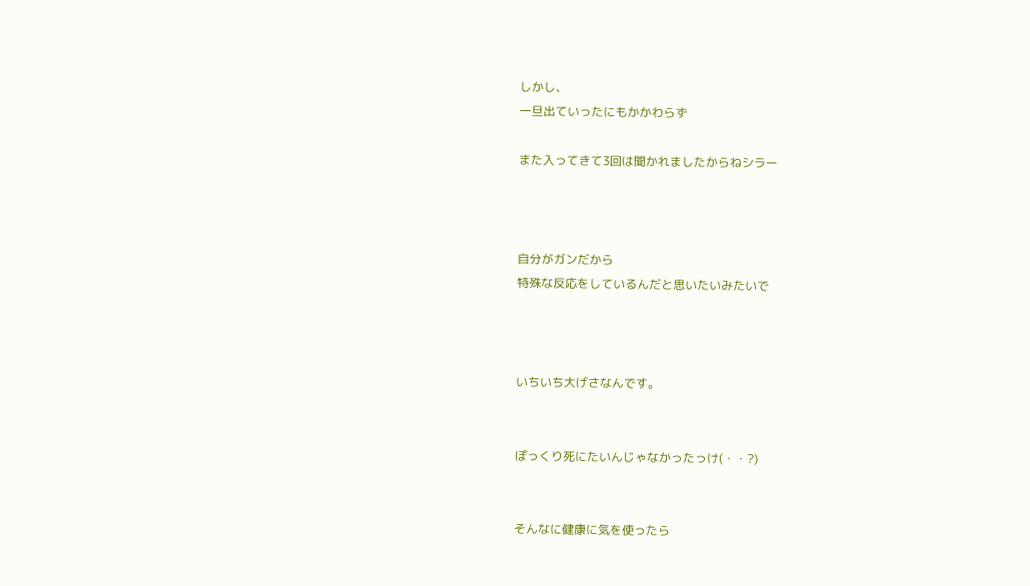しかし、
一旦出ていったにもかかわらず

また入ってきて3回は聞かれましたからねシラー



自分がガンだから
特殊な反応をしているんだと思いたいみたいで



いちいち大げさなんです。


ぽっくり死にたいんじゃなかったっけ(・・?)


そんなに健康に気を使ったら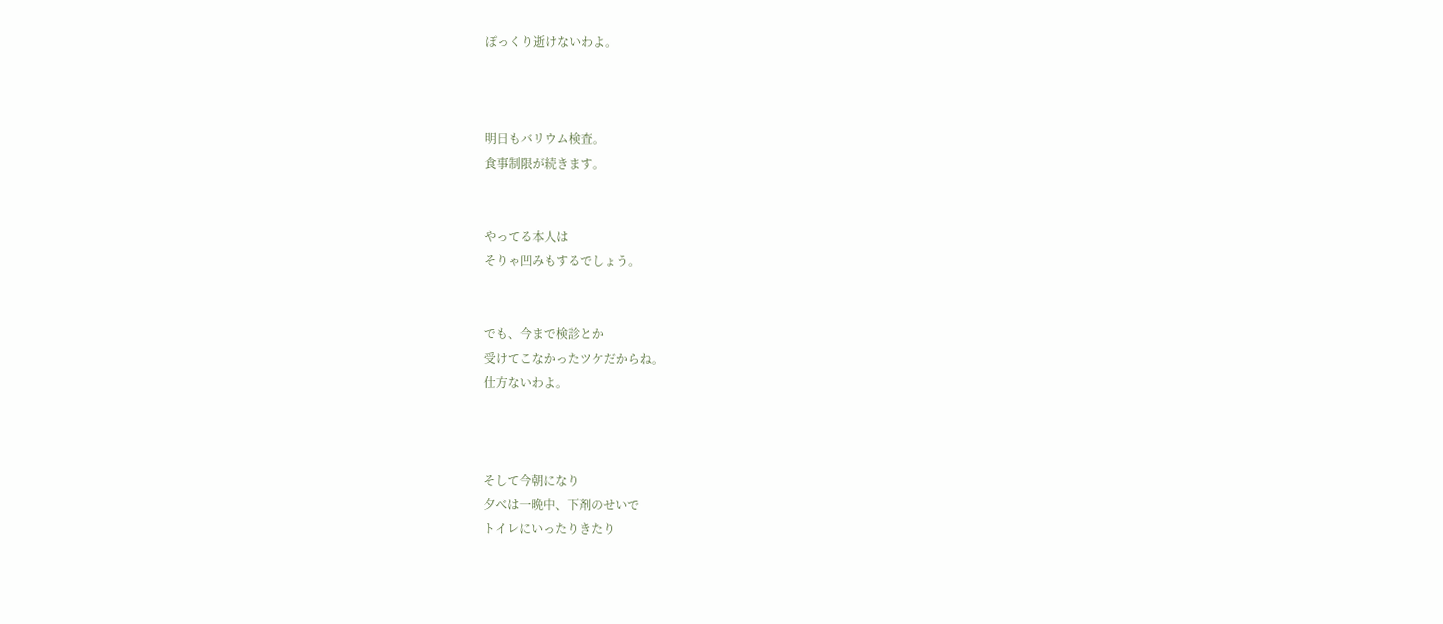ぽっくり逝けないわよ。



明日もバリウム検査。
食事制限が続きます。


やってる本人は
そりゃ凹みもするでしょう。


でも、今まで検診とか
受けてこなかったツケだからね。
仕方ないわよ。



そして今朝になり
夕べは一晩中、下剤のせいで
トイレにいったりきたり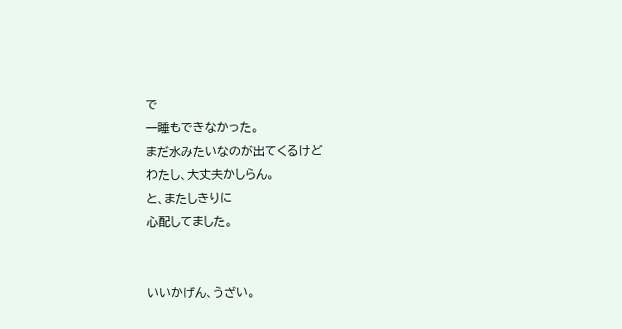で
一睡もできなかった。
まだ水みたいなのが出てくるけど
わたし、大丈夫かしらん。
と、またしきりに
心配してました。


いいかげん、うざい。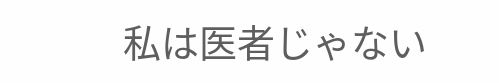私は医者じゃない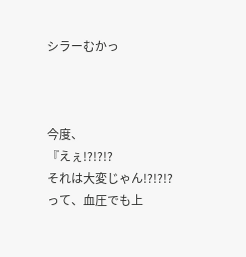シラーむかっ



今度、
『えぇ!?!?!?
それは大変じゃん!?!?!?
って、血圧でも上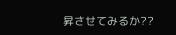昇させてみるか??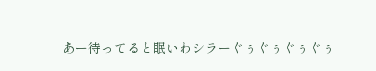あー待ってると眠いわシラーぐぅぐぅぐぅぐぅ